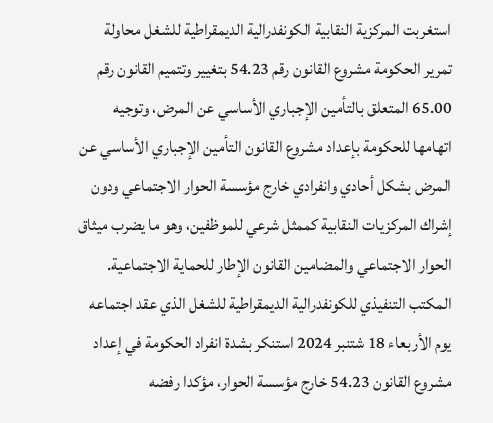استغربت المركزية النقابية الكونفدرالية الديمقراطية للشغل محاولة تمرير الحكومة مشروع القانون رقم 54.23 بتغيير وتتميم القانون رقم 65.00 المتعلق بالتأمين الإجباري الأساسي عن المرض، وتوجيه اتهامها للحكومة بإعداد مشروع القانون التأمين الإجباري الأساسي عن المرض بشكل أحادي وانفرادي خارج مؤسسة الحوار الاجتماعي ودون إشراك المركزيات النقابية كممثل شرعي للموظفين، وهو ما يضرب ميثاق الحوار الاجتماعي والمضامين القانون الإطار للحماية الاجتماعية.
المكتب التنفيذي للكونفدرالية الديمقراطية للشغل الذي عقد اجتماعه يوم الأربعاء 18 شتنبر 2024 استنكر بشدة انفراد الحكومة في إعداد مشروع القانون 54.23 خارج مؤسسة الحوار، مؤكدا رفضه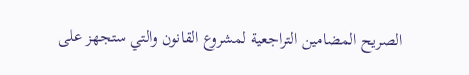الصريح المضامين التراجعية لمشروع القانون والتي ستجهز على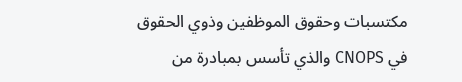مكتسبات وحقوق الموظفين وذوي الحقوق في CNOPS والذي تأسس بمبادرة من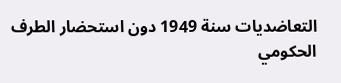التعاضديات سنة 1949 دون استحضار الطرف الحكومي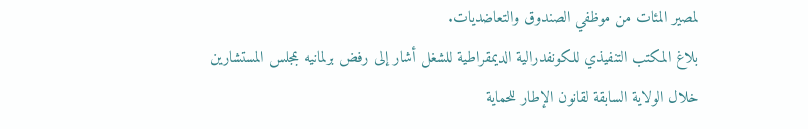لمصير المئات من موظفي الصندوق والتعاضديات.
بلاغ المكتب التنفيذي للكونفدرالية الديمقراطية للشغل أشار إلى رفض برلمانيه بمجلس المستشارين خلال الولاية السابقة لقانون الإطار للحماية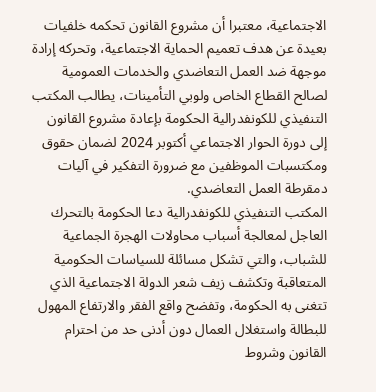الاجتماعية، معتبرا أن مشروع القانون تحكمه خلفيات بعيدة عن هدف تعميم الحماية الاجتماعية، وتحركه إرادة موجهة ضد العمل التعاضدي والخدمات العمومية لصالح القطاع الخاص ولوبي التأمينات، يطالب المكتب التنفيذي للكونفدرالية الحكومة بإعادة مشروع القانون إلى دورة الحوار الاجتماعي أكتوبر 2024 لضمان حقوق ومكتسبات الموظفين مع ضرورة التفكير في آليات دمقرطة العمل التعاضدي.
المكتب التنفيذي للكونفدرالية دعا الحكومة بالتحرك العاجل لمعالجة أسباب محاولات الهجرة الجماعية للشباب، والتي تشكل مسائلة للسياسات الحكومية المتعاقبة وتكشف زيف شعر الدولة الاجتماعية الذي تتغنى به الحكومة، وتفضح واقع الفقر والارتفاع المهول للبطالة واستغلال العمال دون أدنى حد من احترام القانون وشروط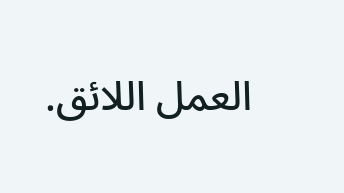العمل اللائق.